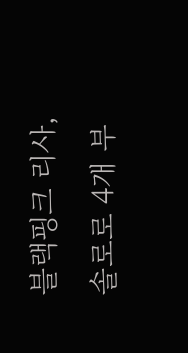블랙핑크 리사, 솔로로 4개 부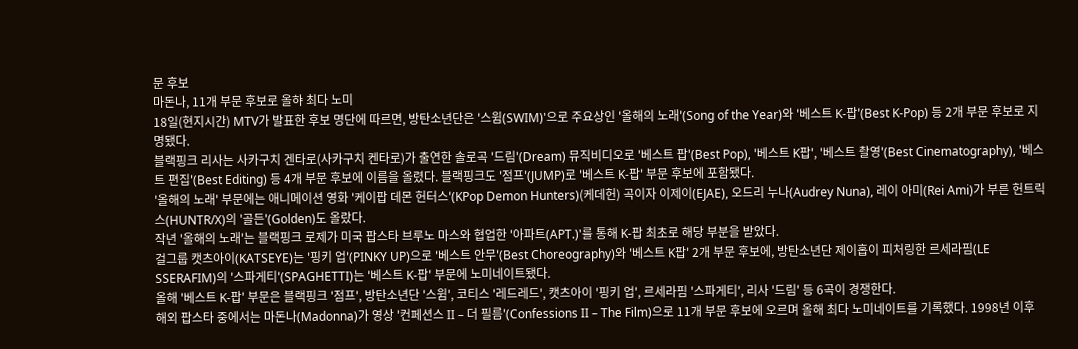문 후보
마돈나, 11개 부문 후보로 올햐 최다 노미
18일(현지시간) MTV가 발표한 후보 명단에 따르면, 방탄소년단은 '스윔(SWIM)'으로 주요상인 '올해의 노래'(Song of the Year)와 '베스트 K-팝'(Best K-Pop) 등 2개 부문 후보로 지명됐다.
블랙핑크 리사는 사카구치 겐타로(사카구치 켄타로)가 출연한 솔로곡 '드림'(Dream) 뮤직비디오로 '베스트 팝'(Best Pop), '베스트 K팝', '베스트 촬영'(Best Cinematography), '베스트 편집'(Best Editing) 등 4개 부문 후보에 이름을 올렸다. 블랙핑크도 '점프'(JUMP)로 '베스트 K-팝' 부문 후보에 포함됐다.
'올해의 노래' 부문에는 애니메이션 영화 '케이팝 데몬 헌터스'(KPop Demon Hunters)(케데헌) 곡이자 이제이(EJAE), 오드리 누나(Audrey Nuna), 레이 아미(Rei Ami)가 부른 헌트릭스(HUNTR/X)의 '골든'(Golden)도 올랐다.
작년 '올해의 노래'는 블랙핑크 로제가 미국 팝스타 브루노 마스와 협업한 '아파트(APT.)'를 통해 K-팝 최초로 해당 부분을 받았다.
걸그룹 캣츠아이(KATSEYE)는 '핑키 업'(PINKY UP)으로 '베스트 안무'(Best Choreography)와 '베스트 K팝' 2개 부문 후보에, 방탄소년단 제이홉이 피처링한 르세라핌(LE SSERAFIM)의 '스파게티'(SPAGHETTI)는 '베스트 K-팝' 부문에 노미네이트됐다.
올해 '베스트 K-팝' 부문은 블랙핑크 '점프', 방탄소년단 '스윔', 코티스 '레드레드', 캣츠아이 '핑키 업', 르세라핌 '스파게티', 리사 '드림' 등 6곡이 경쟁한다.
해외 팝스타 중에서는 마돈나(Madonna)가 영상 '컨페션스 II – 더 필름'(Confessions II – The Film)으로 11개 부문 후보에 오르며 올해 최다 노미네이트를 기록했다. 1998년 이후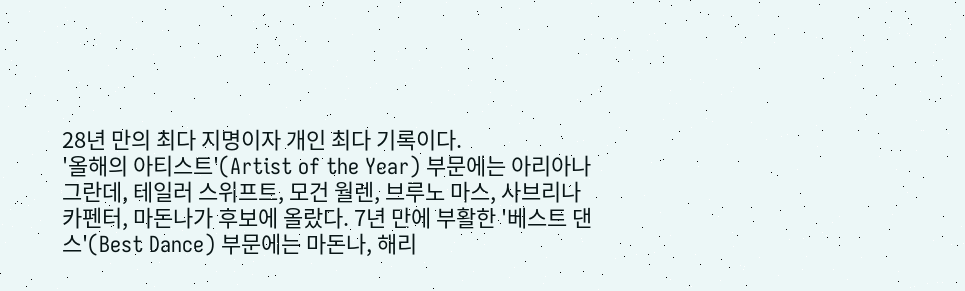28년 만의 최다 지명이자 개인 최다 기록이다.
'올해의 아티스트'(Artist of the Year) 부문에는 아리아나 그란데, 테일러 스위프트, 모건 월렌, 브루노 마스, 사브리나 카펜터, 마돈나가 후보에 올랐다. 7년 만에 부활한 '베스트 댄스'(Best Dance) 부문에는 마돈나, 해리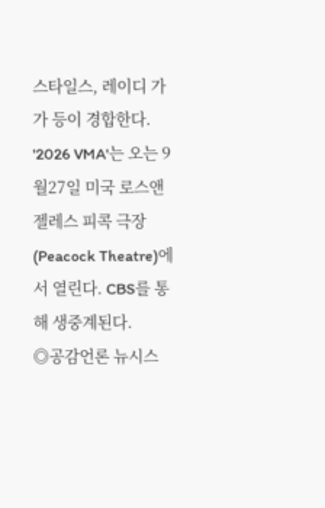스타일스, 레이디 가가 등이 경합한다.
'2026 VMA'는 오는 9월27일 미국 로스앤젤레스 피콕 극장(Peacock Theatre)에서 열린다. CBS를 통해 생중계된다.
◎공감언론 뉴시스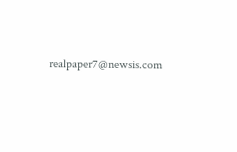realpaper7@newsis.com